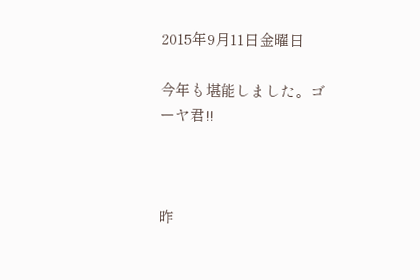2015年9月11日金曜日

今年も堪能しました。ゴーヤ君!!



昨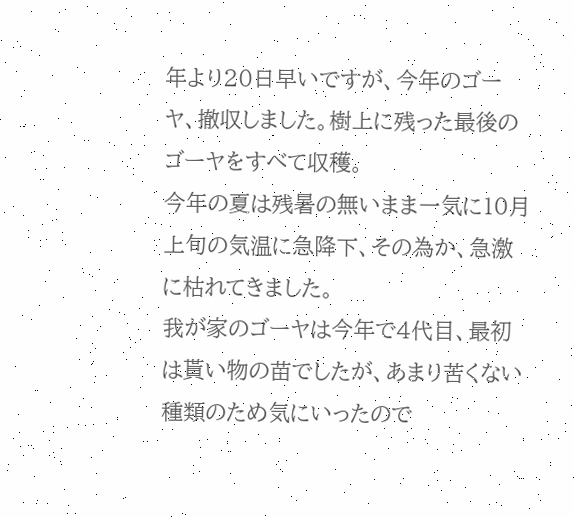年より20日早いですが、今年のゴーヤ、撤収しました。樹上に残った最後のゴーヤをすべて収穫。
今年の夏は残暑の無いまま一気に10月上旬の気温に急降下、その為か、急激に枯れてきました。
我が家のゴーヤは今年で4代目、最初は貰い物の苗でしたが、あまり苦くない種類のため気にいったので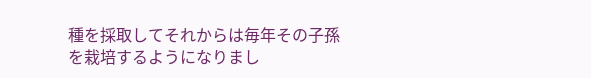種を採取してそれからは毎年その子孫を栽培するようになりまし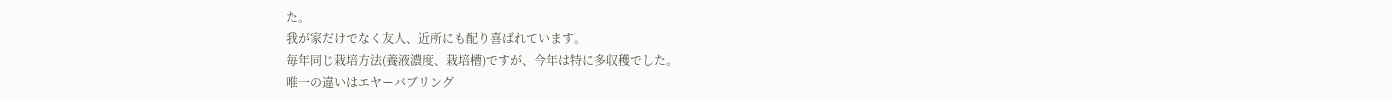た。
我が家だけでなく友人、近所にも配り喜ばれています。
毎年同じ栽培方法(養液濃度、栽培槽)ですが、今年は特に多収穫でした。
唯一の違いはエヤーバブリング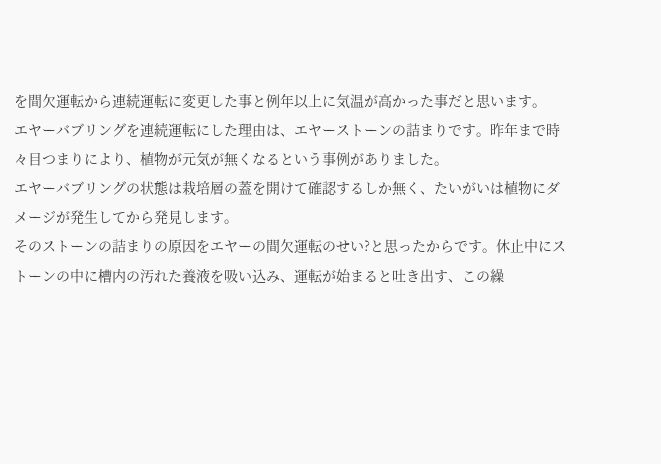を間欠運転から連続運転に変更した事と例年以上に気温が高かった事だと思います。
エヤーバブリングを連続運転にした理由は、エヤーストーンの詰まりです。昨年まで時々目つまりにより、植物が元気が無くなるという事例がありました。
エヤーバブリングの状態は栽培層の蓋を開けて確認するしか無く、たいがいは植物にダメージが発生してから発見します。
そのストーンの詰まりの原因をエヤーの間欠運転のせい?と思ったからです。休止中にストーンの中に槽内の汚れた養液を吸い込み、運転が始まると吐き出す、この繰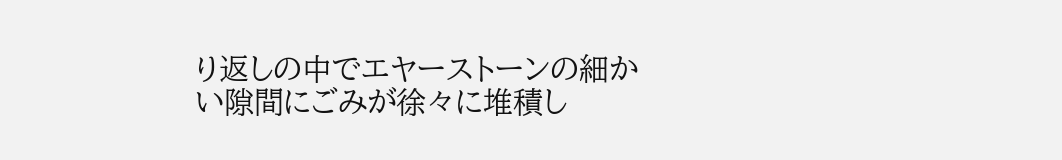り返しの中でエヤーストーンの細かい隙間にごみが徐々に堆積し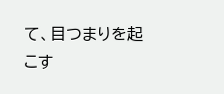て、目つまりを起こす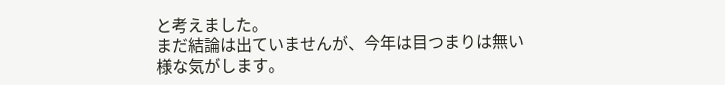と考えました。
まだ結論は出ていませんが、今年は目つまりは無い様な気がします。